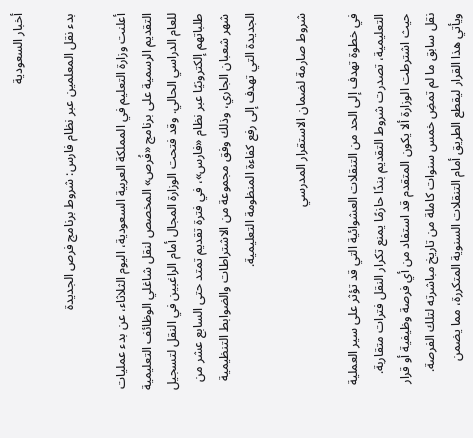أخبار السعودية

بدء نقل المعلمين عبر نظام فارس: شروط برنامج فرص الجديدة

أعلنت وزارة التعليم في المملكة العربية السعودية، اليوم الثلاثاء، عن بدء عمليات التقديم الرسمية على برنامج «فُرص» المخصص لنقل شاغلي الوظائف التعليمية للعام الدراسي الحالي. وقد فتحت الوزارة المجال أمام الراغبين في النقل لتسجيل طلباتهم إلكترونيًا عبر نظام «فارس»، في فترة تقديم تمتد حتى السابع عشر من شهر شعبان الجاري، وذلك وفق مجموعة من الاشتراطات والضوابط التنظيمية الجديدة التي تهدف إلى رفع كفاءة المنظومة التعليمية.

شروط صارمة لضمان الاستقرار المدرسي

في خطوة تهدف إلى الحد من التنقلات العشوائية التي قد تؤثر على سير العملية التعليمية، تصدرت شروط التقديم بندًا حازمًا يمنع تكرار النقل فترات متقاربة. حيث اشترطت الوزارة ألا يكون المتقدم قد استفاد من أي فرصة وظيفية أو قرار نقل سابق ما لم تمضِ خمس سنوات كاملة من تاريخ مباشرته لتلك الفرصة. ويأتي هذا القرار ليقطع الطريق أمام التنقلات السنوية المتكررة، مما يضمن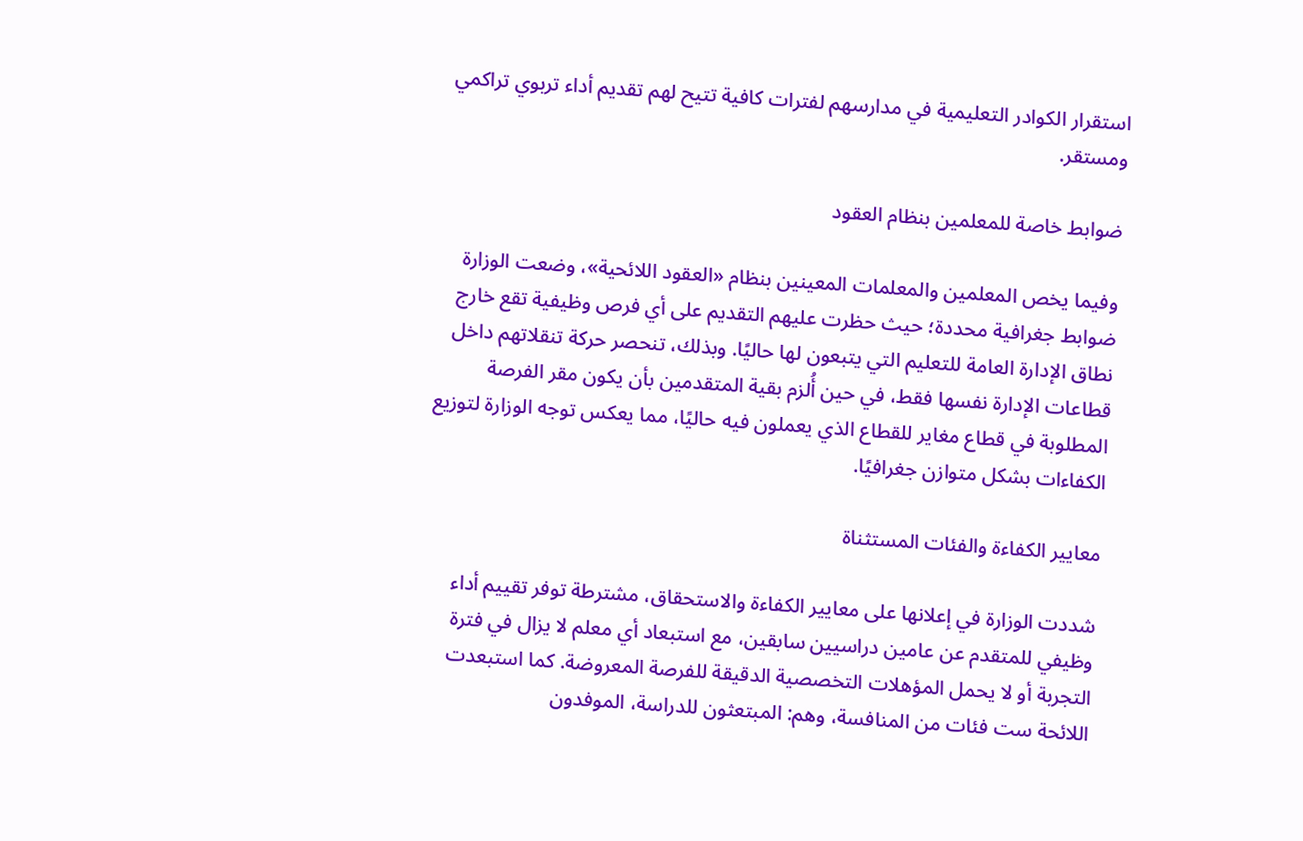استقرار الكوادر التعليمية في مدارسهم لفترات كافية تتيح لهم تقديم أداء تربوي تراكمي ومستقر.

ضوابط خاصة للمعلمين بنظام العقود

وفيما يخص المعلمين والمعلمات المعينين بنظام «العقود اللائحية»، وضعت الوزارة ضوابط جغرافية محددة؛ حيث حظرت عليهم التقديم على أي فرص وظيفية تقع خارج نطاق الإدارة العامة للتعليم التي يتبعون لها حاليًا. وبذلك، تنحصر حركة تنقلاتهم داخل قطاعات الإدارة نفسها فقط، في حين أُلزم بقية المتقدمين بأن يكون مقر الفرصة المطلوبة في قطاع مغاير للقطاع الذي يعملون فيه حاليًا، مما يعكس توجه الوزارة لتوزيع الكفاءات بشكل متوازن جغرافيًا.

معايير الكفاءة والفئات المستثناة

شددت الوزارة في إعلانها على معايير الكفاءة والاستحقاق، مشترطة توفر تقييم أداء وظيفي للمتقدم عن عامين دراسيين سابقين، مع استبعاد أي معلم لا يزال في فترة التجربة أو لا يحمل المؤهلات التخصصية الدقيقة للفرصة المعروضة. كما استبعدت اللائحة ست فئات من المنافسة، وهم: المبتعثون للدراسة، الموفدون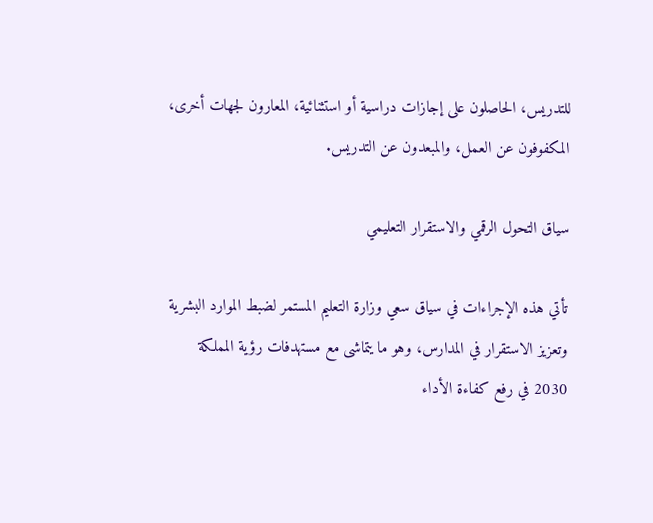للتدريس، الحاصلون على إجازات دراسية أو استثنائية، المعارون لجهات أخرى، المكفوفون عن العمل، والمبعدون عن التدريس.

سياق التحول الرقمي والاستقرار التعليمي

تأتي هذه الإجراءات في سياق سعي وزارة التعليم المستمر لضبط الموارد البشرية وتعزيز الاستقرار في المدارس، وهو ما يتماشى مع مستهدفات رؤية المملكة 2030 في رفع كفاءة الأداء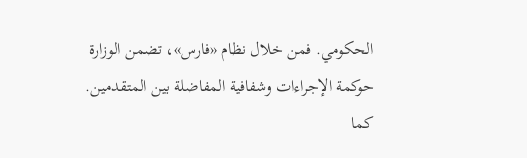الحكومي. فمن خلال نظام «فارس»، تضمن الوزارة حوكمة الإجراءات وشفافية المفاضلة بين المتقدمين. كما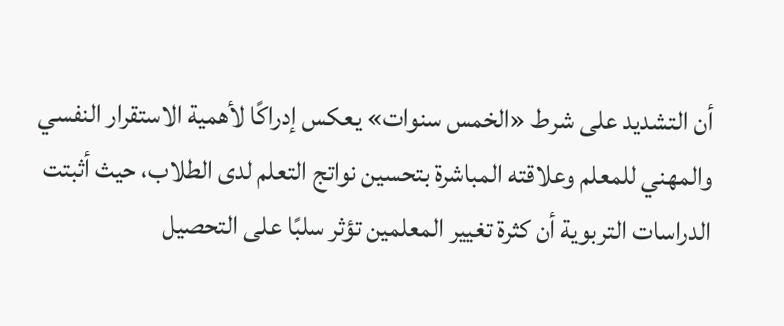أن التشديد على شرط «الخمس سنوات» يعكس إدراكًا لأهمية الاستقرار النفسي والمهني للمعلم وعلاقته المباشرة بتحسين نواتج التعلم لدى الطلاب، حيث أثبتت الدراسات التربوية أن كثرة تغيير المعلمين تؤثر سلبًا على التحصيل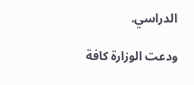الدراسي.

ودعت الوزارة كافة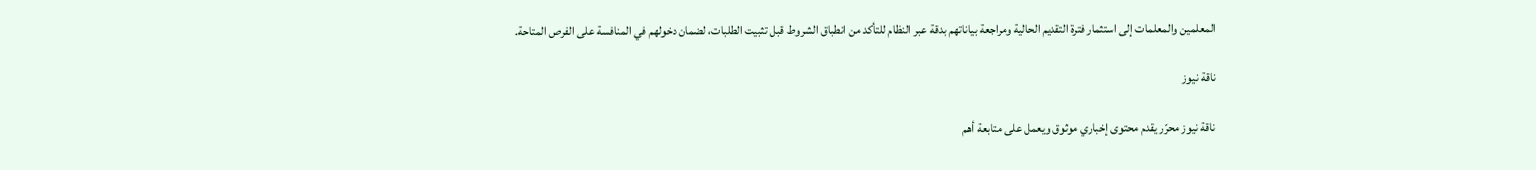المعلمين والمعلمات إلى استثمار فترة التقديم الحالية ومراجعة بياناتهم بدقة عبر النظام للتأكد من انطباق الشروط قبل تثبيت الطلبات، لضمان دخولهم في المنافسة على الفرص المتاحة.

ناقة نيوز

ناقة نيوز محرّر يقدم محتوى إخباري موثوق ويعمل على متابعة أهم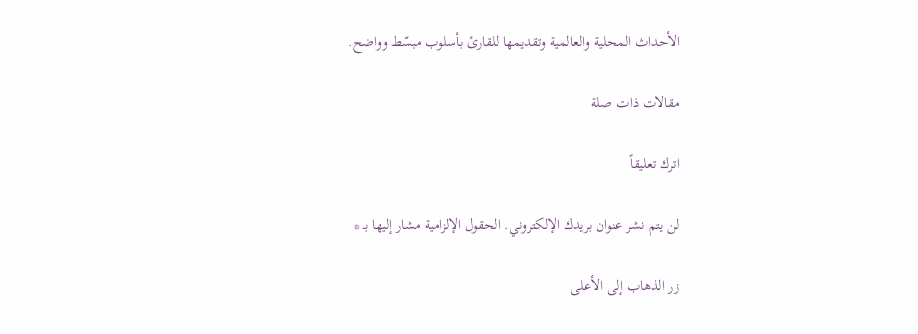الأحداث المحلية والعالمية وتقديمها للقارئ بأسلوب مبسّط وواضح.

مقالات ذات صلة

اترك تعليقاً

لن يتم نشر عنوان بريدك الإلكتروني. الحقول الإلزامية مشار إليها بـ *

زر الذهاب إلى الأعلى